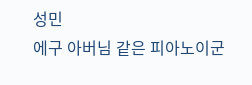성민
에구 아버님 같은 피아노이군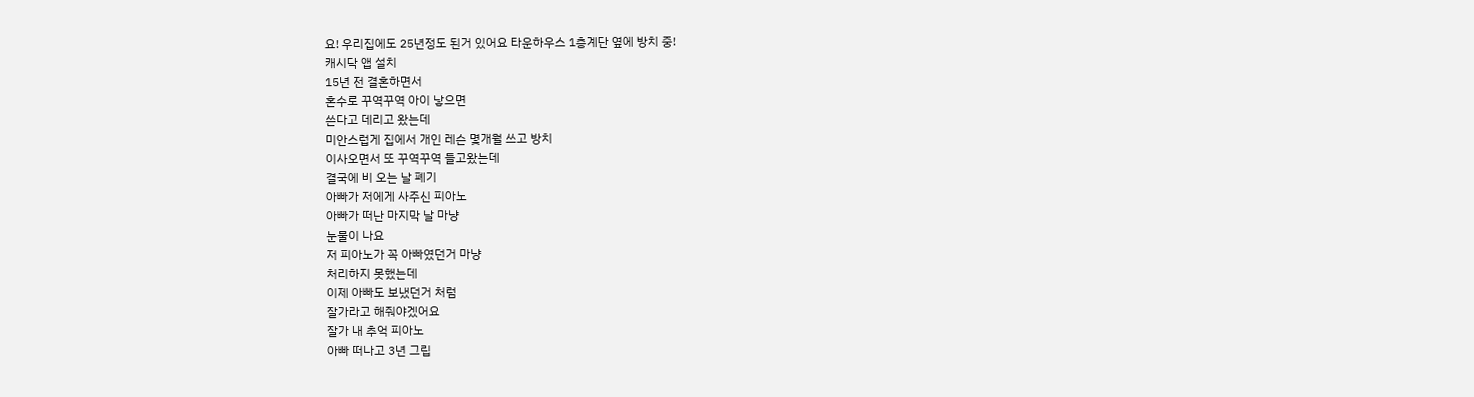요! 우리집에도 25년정도 된거 있어요 타운하우스 1층계단 옆에 방치 중!
캐시닥 앱 설치
15년 전 결혼하면서
혼수로 꾸역꾸역 아이 낳으면
쓴다고 데리고 왔는데
미안스럽게 집에서 개인 레슨 몇개월 쓰고 방치
이사오면서 또 꾸역꾸역 들고왔는데
결국에 비 오는 날 폐기
아빠가 저에게 사주신 피아노
아빠가 떠난 마지막 날 마냥
눈물이 나요
저 피아노가 꼭 아빠였던거 마냥
처리하지 못했는데
이제 아빠도 보냈던거 처럼
잘가라고 해줘야겠어요
잘가 내 추억 피아노
아빠 떠나고 3년 그립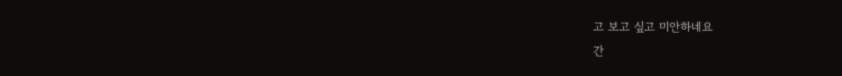고 보고 싶고 미안하네요
간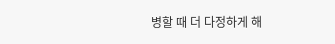병할 때 더 다정하게 해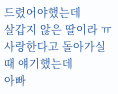드렸어야했는데
살갑지 않은 딸이라 ㅠ
사랑한다고 돌아가실때 얘기했는데
아빠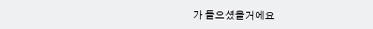가 들으셨을거에요